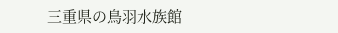三重県の鳥羽水族館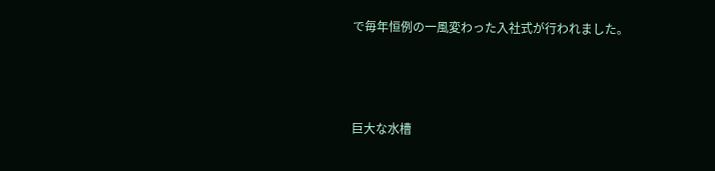で毎年恒例の一風変わった入社式が行われました。



巨大な水槽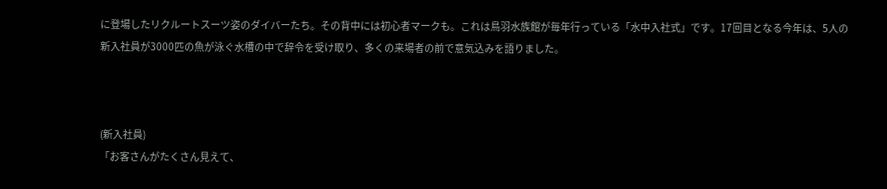に登場したリクルートスーツ姿のダイバーたち。その背中には初心者マークも。これは鳥羽水族館が毎年行っている「水中入社式」です。17回目となる今年は、5人の新入社員が3000匹の魚が泳ぐ水槽の中で辞令を受け取り、多くの来場者の前で意気込みを語りました。



(新入社員)
「お客さんがたくさん見えて、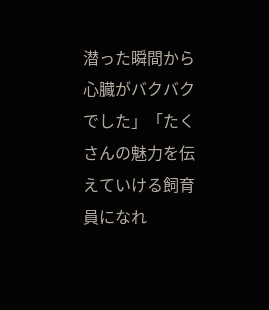潜った瞬間から心臓がバクバクでした」「たくさんの魅力を伝えていける飼育員になれ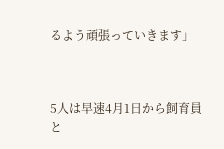るよう頑張っていきます」



5人は早速4月1日から飼育員と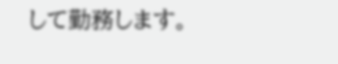して勤務します。